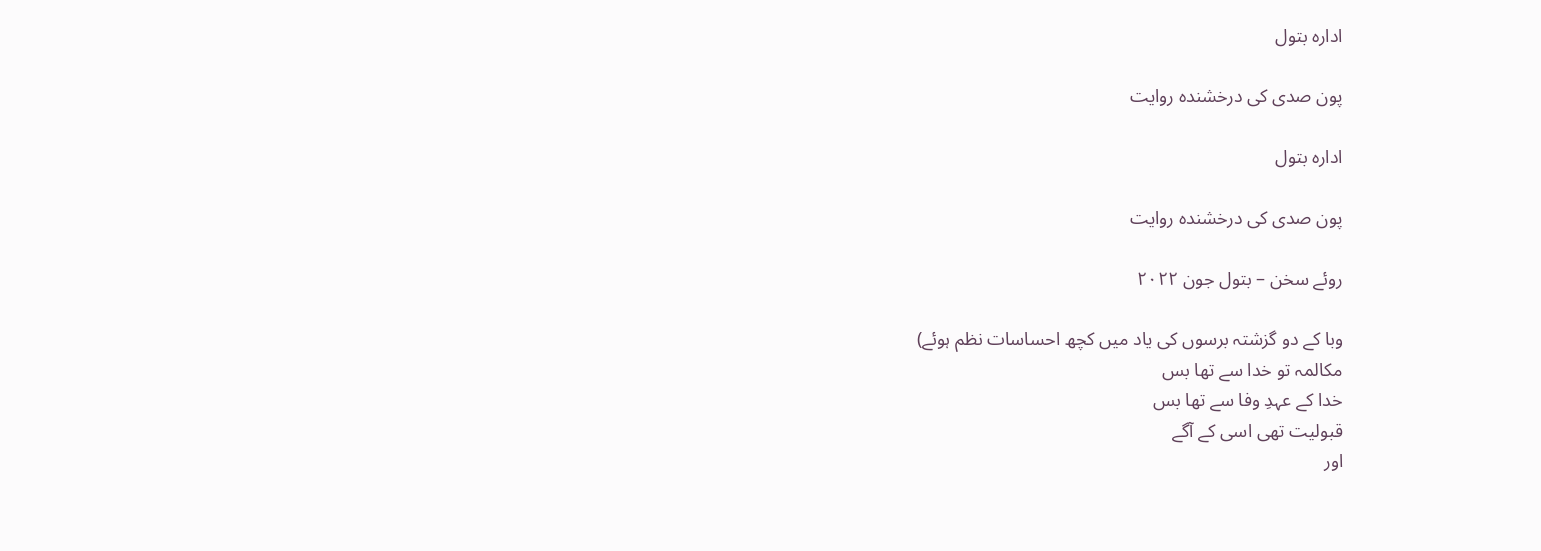ادارہ بتول

پون صدی کی درخشندہ روایت

ادارہ بتول

پون صدی کی درخشندہ روایت

روئے سخن – بتول جون ۲۰۲۲

وبا کے دو گزشتہ برسوں کی یاد میں کچھ احساسات نظم ہوئے)
مکالمہ تو خدا سے تھا بس
خدا کے عہدِ وفا سے تھا بس
قبولیت تھی اسی کے آگے
اور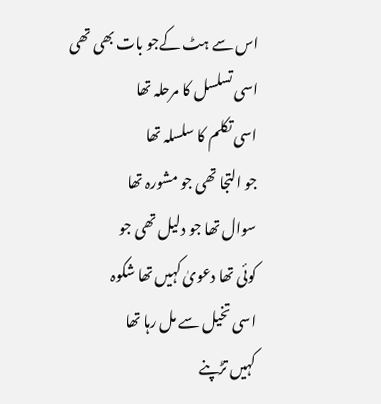اس سے ہٹ کےجو بات بھی تھی
اسی تسلسل کا مرحلہ تھا
اسی تکلم کا سلسلہ تھا
جو التجا تھی جو مشورہ تھا
سوال تھا جو دلیل تھی جو
کوئی تھا دعویٰ کہیں تھا شکوہ
اسی تخیل سے مل رہا تھا
کہیں تڑپنے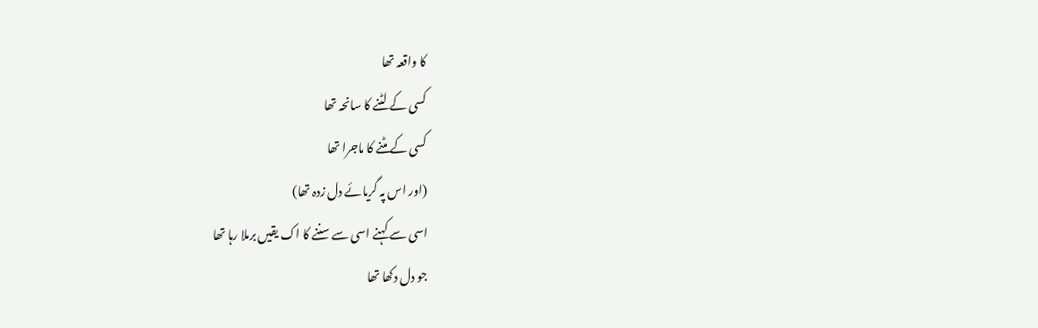کا واقعہ تھا
کسی کے لٹنے کا سانحہ تھا
کسی کے مٹنے کا ماجرا تھا
(اور اس پہ گریائے دل زدہ تھا)
اسی سے کہنے اسی سے سننے کا اک یقیں برملا رہا تھا
جو دل دکھا تھا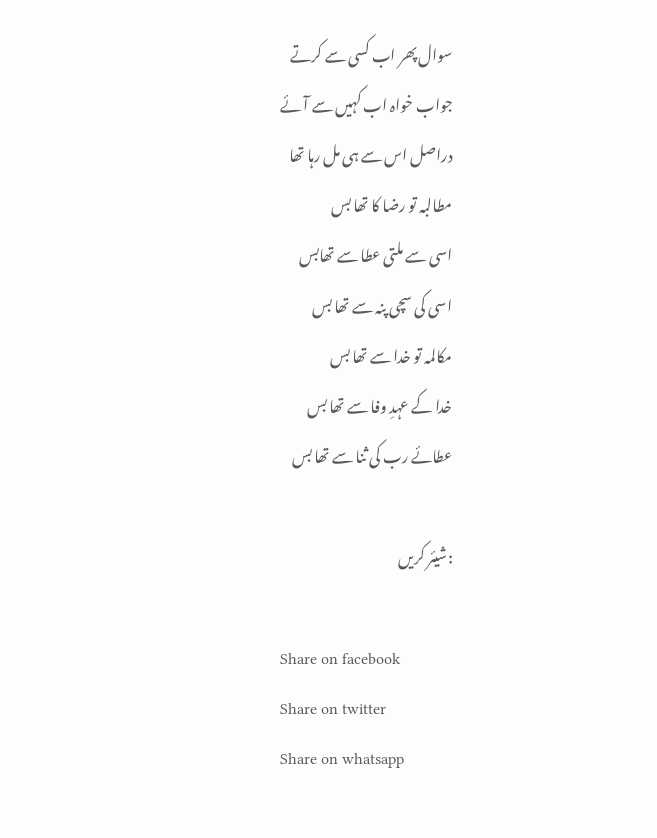سوال پھر اب کسی سے کرتے
جواب خواہ اب کہیں سے آئے
دراصل اس سے ہی مل رہا تھا
مطالبہ تو رضا کا تھا بس
اسی سے ملتی عطا سے تھابس
اسی کی سچی پنہ سے تھا بس
مکالمہ تو خدا سے تھا بس
خدا کے عہدِ وفا سے تھا بس
عطائے رب کی ثنا سے تھا بس

:شیئر کریں

Share on facebook
Share on twitter
Share on whatsapp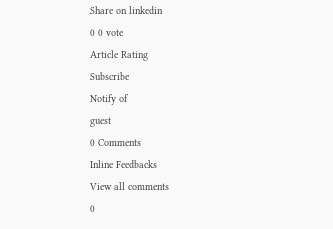Share on linkedin
0 0 vote
Article Rating
Subscribe
Notify of
guest
0 Comments
Inline Feedbacks
View all comments
0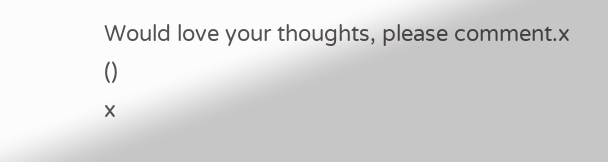Would love your thoughts, please comment.x
()
x